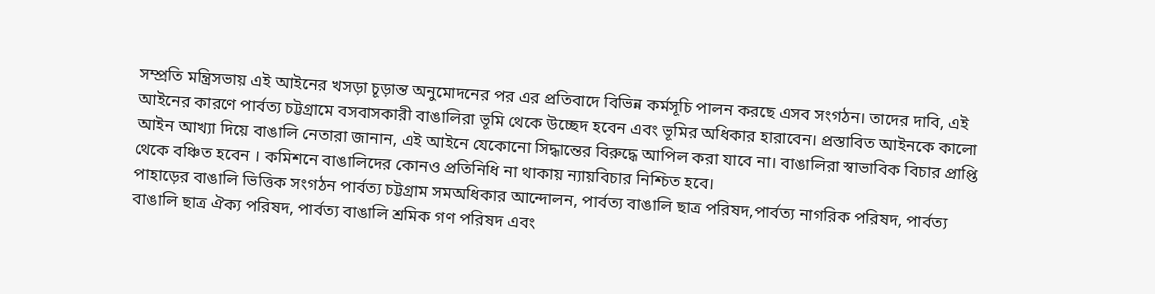সম্প্রতি মন্ত্রিসভায় এই আইনের খসড়া চূড়ান্ত অনুমোদনের পর এর প্রতিবাদে বিভিন্ন কর্মসূচি পালন করছে এসব সংগঠন। তাদের দাবি, এই আইনের কারণে পার্বত্য চট্টগ্রামে বসবাসকারী বাঙালিরা ভূমি থেকে উচ্ছেদ হবেন এবং ভূমির অধিকার হারাবেন। প্রস্তাবিত আইনকে কালো আইন আখ্যা দিয়ে বাঙালি নেতারা জানান, এই আইনে যেকোনো সিদ্ধান্তের বিরুদ্ধে আপিল করা যাবে না। বাঙালিরা স্বাভাবিক বিচার প্রাপ্তি থেকে বঞ্চিত হবেন । কমিশনে বাঙালিদের কোনও প্রতিনিধি না থাকায় ন্যায়বিচার নিশ্চিত হবে।
পাহাড়ের বাঙালি ভিত্তিক সংগঠন পার্বত্য চট্টগ্রাম সমঅধিকার আন্দোলন, পার্বত্য বাঙালি ছাত্র পরিষদ,পার্বত্য নাগরিক পরিষদ, পার্বত্য বাঙালি ছাত্র ঐক্য পরিষদ, পার্বত্য বাঙালি শ্রমিক গণ পরিষদ এবং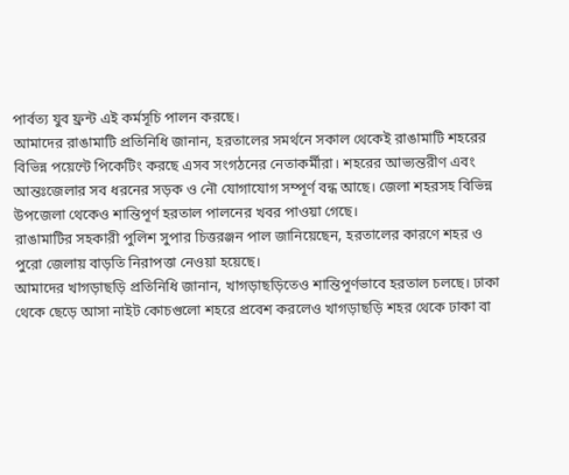পার্বত্য যুব ফ্রন্ট এই কর্মসূচি পালন করছে।
আমাদের রাঙামাটি প্রতিনিধি জানান, হরতালের সমর্থনে সকাল থেকেই রাঙামাটি শহরের বিভিন্ন পয়েন্টে পিকেটিং করছে এসব সংগঠনের নেতাকর্মীরা। শহরের আভ্যন্তরীণ এবং আন্তঃজেলার সব ধরনের সড়ক ও নৌ যোগাযোগ সম্পূর্ণ বন্ধ আছে। জেলা শহরসহ বিভিন্ন উপজেলা থেকেও শান্তিপূর্ণ হরতাল পালনের খবর পাওয়া গেছে।
রাঙামাটির সহকারী পুলিশ সুপার চিত্তরঞ্জন পাল জানিয়েছেন, হরতালের কারণে শহর ও পুরো জেলায় বাড়তি নিরাপত্তা নেওয়া হয়েছে।
আমাদের খাগড়াছড়ি প্রতিনিধি জানান, খাগড়াছড়িতেও শান্তিপূর্ণভাবে হরতাল চলছে। ঢাকা থেকে ছেড়ে আসা নাইট কোচগুলো শহরে প্রবেশ করলেও খাগড়াছড়ি শহর থেকে ঢাকা বা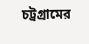চট্রগ্রামের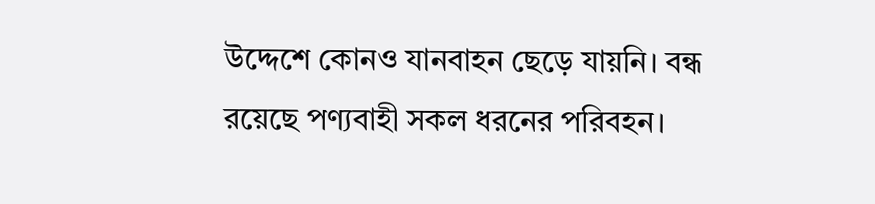উদ্দেশে কোনও যানবাহন ছেড়ে যায়নি। বন্ধ রয়েছে পণ্যবাহী সকল ধরনের পরিবহন।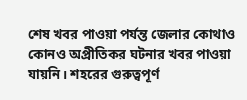শেষ খবর পাওয়া পর্যন্ত জেলার কোথাও কোনও অপ্রীতিকর ঘটনার খবর পাওয়া যায়নি। শহরের গুরুত্বপূর্ণ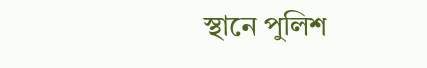স্থানে পুলিশ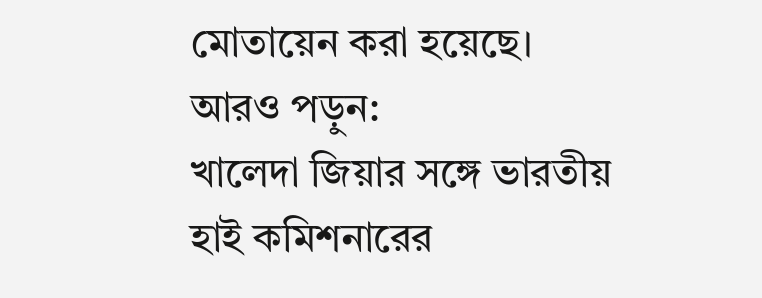মোতায়েন করা হয়েছে।
আরও পড়ুন:
খালেদা জিয়ার সঙ্গে ভারতীয় হাই কমিশনারের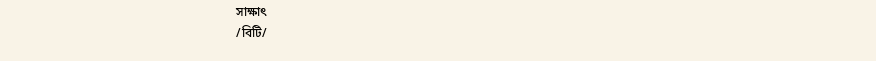সাক্ষাৎ
/বিটি/